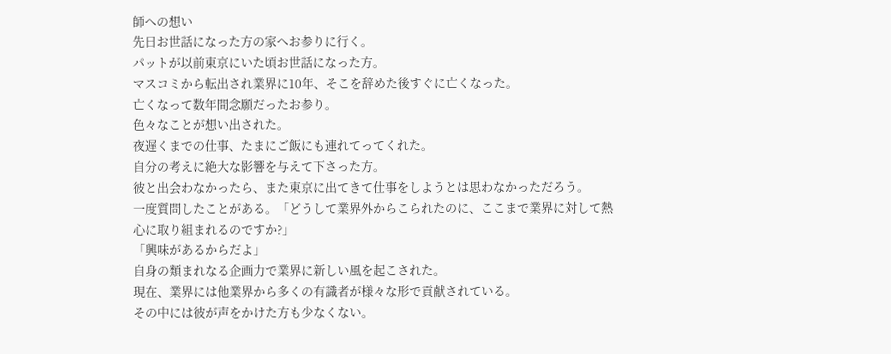師への想い
先日お世話になった方の家へお参りに行く。
パットが以前東京にいた頃お世話になった方。
マスコミから転出され業界に10年、そこを辞めた後すぐに亡くなった。
亡くなって数年間念願だったお参り。
色々なことが想い出された。
夜遅くまでの仕事、たまにご飯にも連れてってくれた。
自分の考えに絶大な影響を与えて下さった方。
彼と出会わなかったら、また東京に出てきて仕事をしようとは思わなかっただろう。
一度質問したことがある。「どうして業界外からこられたのに、ここまで業界に対して熱心に取り組まれるのですか?」
「興味があるからだよ」
自身の類まれなる企画力で業界に新しい風を起こされた。
現在、業界には他業界から多くの有識者が様々な形で貢献されている。
その中には彼が声をかけた方も少なくない。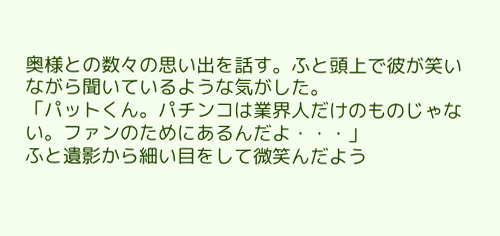奥様との数々の思い出を話す。ふと頭上で彼が笑いながら聞いているような気がした。
「パットくん。パチンコは業界人だけのものじゃない。ファンのためにあるんだよ・・・」
ふと遺影から細い目をして微笑んだよう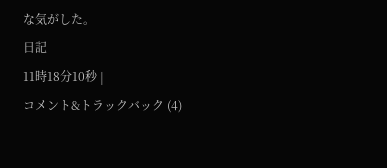な気がした。
日記
11時18分10秒 |
コメント&トラックバック (4)